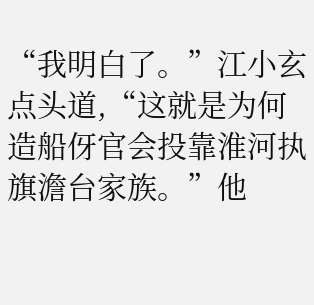“我明白了。”江小玄点头道,“这就是为何造船伢官会投靠淮河执旗澹台家族。”他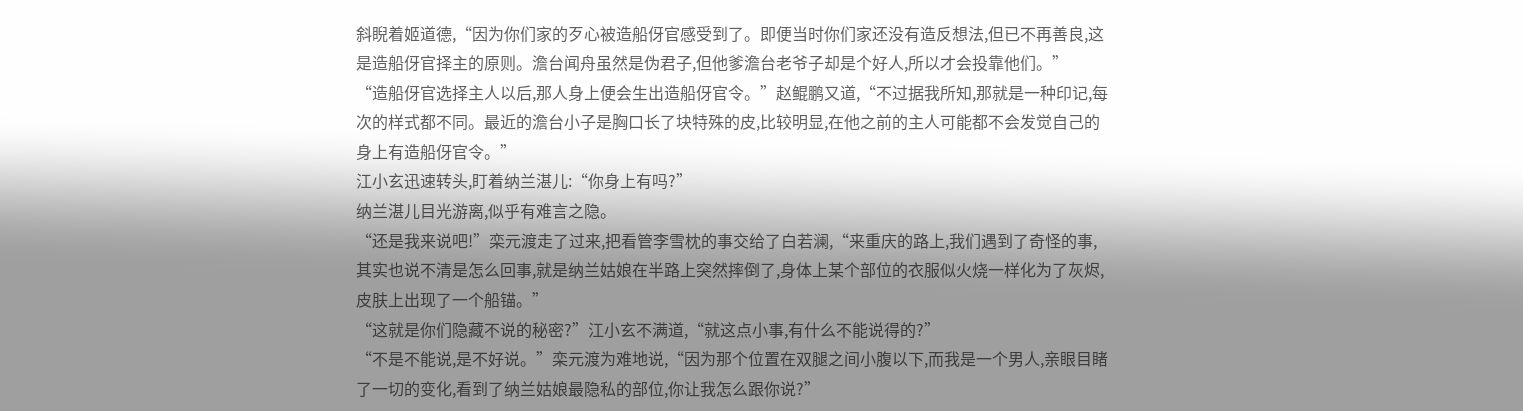斜睨着姬道德,“因为你们家的歹心被造船伢官感受到了。即便当时你们家还没有造反想法,但已不再善良,这是造船伢官择主的原则。澹台闻舟虽然是伪君子,但他爹澹台老爷子却是个好人,所以才会投靠他们。”
“造船伢官选择主人以后,那人身上便会生出造船伢官令。”赵鲲鹏又道,“不过据我所知,那就是一种印记,每次的样式都不同。最近的澹台小子是胸口长了块特殊的皮,比较明显,在他之前的主人可能都不会发觉自己的身上有造船伢官令。”
江小玄迅速转头,盯着纳兰湛儿:“你身上有吗?”
纳兰湛儿目光游离,似乎有难言之隐。
“还是我来说吧!”栾元渡走了过来,把看管李雪枕的事交给了白若澜,“来重庆的路上,我们遇到了奇怪的事,其实也说不清是怎么回事,就是纳兰姑娘在半路上突然摔倒了,身体上某个部位的衣服似火烧一样化为了灰烬,皮肤上出现了一个船锚。”
“这就是你们隐藏不说的秘密?”江小玄不满道,“就这点小事,有什么不能说得的?”
“不是不能说,是不好说。”栾元渡为难地说,“因为那个位置在双腿之间小腹以下,而我是一个男人,亲眼目睹了一切的变化,看到了纳兰姑娘最隐私的部位,你让我怎么跟你说?”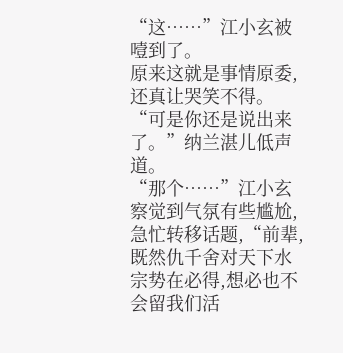“这……”江小玄被噎到了。
原来这就是事情原委,还真让哭笑不得。
“可是你还是说出来了。”纳兰湛儿低声道。
“那个……”江小玄察觉到气氛有些尴尬,急忙转移话题,“前辈,既然仇千舍对天下水宗势在必得,想必也不会留我们活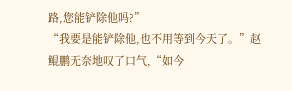路,您能铲除他吗?”
“我要是能铲除他,也不用等到今天了。”赵鲲鹏无奈地叹了口气,“如今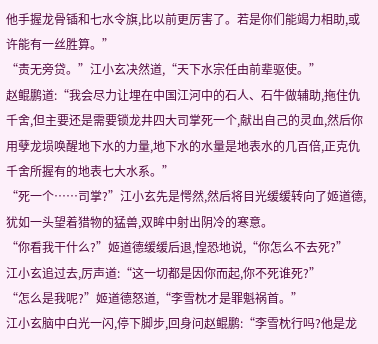他手握龙骨锸和七水令旗,比以前更厉害了。若是你们能竭力相助,或许能有一丝胜算。”
“责无旁贷。”江小玄决然道,“天下水宗任由前辈驱使。”
赵鲲鹏道:“我会尽力让埋在中国江河中的石人、石牛做辅助,拖住仇千舍,但主要还是需要锁龙井四大司掌死一个,献出自己的灵血,然后你用孽龙埙唤醒地下水的力量,地下水的水量是地表水的几百倍,正克仇千舍所握有的地表七大水系。”
“死一个……司掌?”江小玄先是愕然,然后将目光缓缓转向了姬道德,犹如一头望着猎物的猛兽,双眸中射出阴冷的寒意。
“你看我干什么?”姬道德缓缓后退,惶恐地说,“你怎么不去死?”
江小玄追过去,厉声道:“这一切都是因你而起,你不死谁死?”
“怎么是我呢?”姬道德怒道,“李雪枕才是罪魁祸首。”
江小玄脑中白光一闪,停下脚步,回身问赵鲲鹏:“李雪枕行吗?他是龙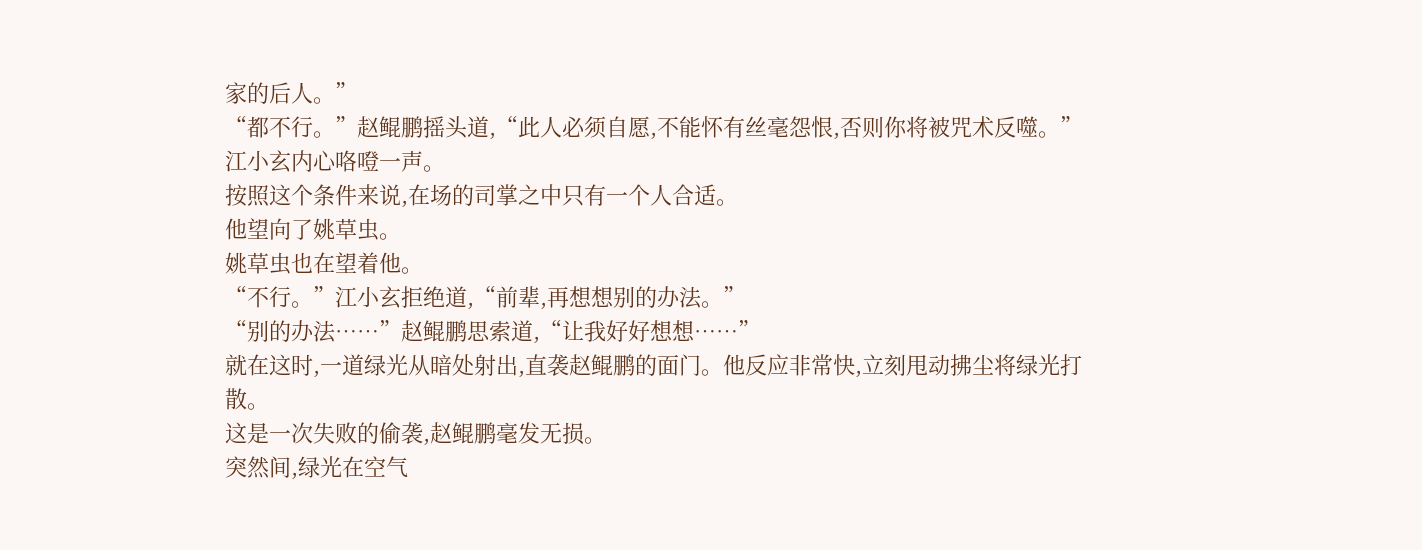家的后人。”
“都不行。”赵鲲鹏摇头道,“此人必须自愿,不能怀有丝毫怨恨,否则你将被咒术反噬。”
江小玄内心咯噔一声。
按照这个条件来说,在场的司掌之中只有一个人合适。
他望向了姚草虫。
姚草虫也在望着他。
“不行。”江小玄拒绝道,“前辈,再想想别的办法。”
“别的办法……”赵鲲鹏思索道,“让我好好想想……”
就在这时,一道绿光从暗处射出,直袭赵鲲鹏的面门。他反应非常快,立刻甩动拂尘将绿光打散。
这是一次失败的偷袭,赵鲲鹏毫发无损。
突然间,绿光在空气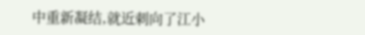中重新凝结,就近刺向了江小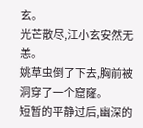玄。
光芒散尽,江小玄安然无恙。
姚草虫倒了下去,胸前被洞穿了一个窟窿。
短暂的平静过后,幽深的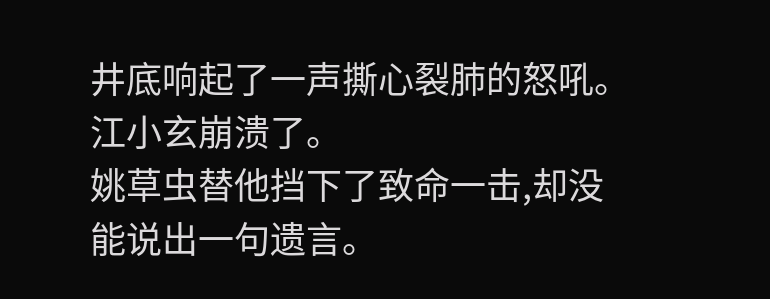井底响起了一声撕心裂肺的怒吼。
江小玄崩溃了。
姚草虫替他挡下了致命一击,却没能说出一句遗言。